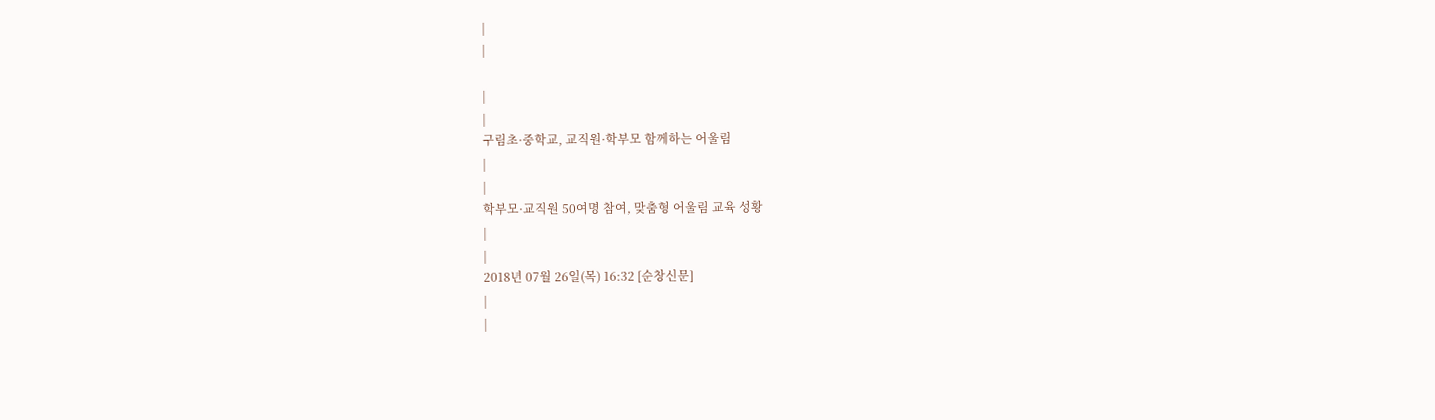|
|

|
|
구림초·중학교, 교직원·학부모 함께하는 어울림
|
|
학부모·교직원 50여명 참여, 맞춤형 어울림 교육 성황
|
|
2018년 07월 26일(목) 16:32 [순창신문]
|
|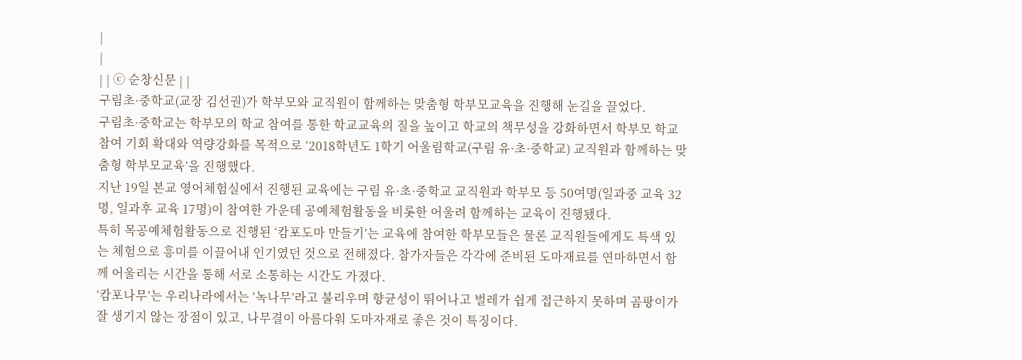|
|
| | ⓒ 순창신문 | |
구림초·중학교(교장 김선권)가 학부모와 교직원이 함께하는 맞춤형 학부모교육을 진행해 눈길을 끌었다.
구림초·중학교는 학부모의 학교 참여를 통한 학교교육의 질을 높이고 학교의 책무성을 강화하면서 학부모 학교참여 기회 확대와 역량강화를 목적으로 ‘2018학년도 1학기 어울림학교(구림 유·초·중학교) 교직원과 함께하는 맞춤형 학부모교육’을 진행했다.
지난 19일 본교 영어체험실에서 진행된 교육에는 구림 유·초·중학교 교직원과 학부모 등 50여명(일과중 교육 32명, 일과후 교육 17명)이 참여한 가운데 공예체험활동을 비롯한 어울려 함께하는 교육이 진행됐다.
특히 목공예체험활동으로 진행된 ‘캄포도마 만들기’는 교육에 참여한 학부모들은 물론 교직원들에게도 특색 있는 체험으로 흥미를 이끌어내 인기였던 것으로 전해졌다. 참가자들은 각각에 준비된 도마재료를 연마하면서 함께 어울리는 시간을 통해 서로 소통하는 시간도 가졌다.
‘캄포나무’는 우리나라에서는 ‘녹나무’라고 불리우며 향균성이 뛰어나고 벌레가 쉽게 접근하지 못하며 곰팡이가 잘 생기지 않는 장점이 있고, 나무결이 아름다워 도마자재로 좋은 것이 특징이다.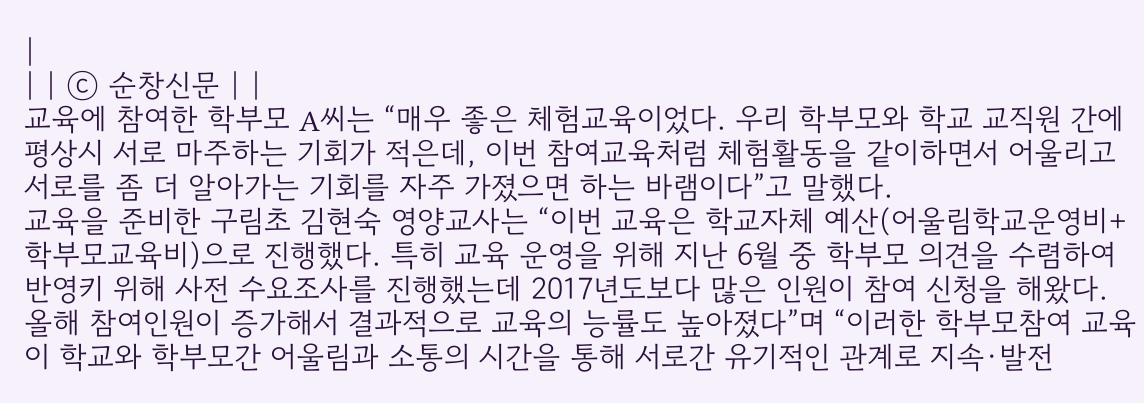|
| | ⓒ 순창신문 | |
교육에 참여한 학부모 A씨는 “매우 좋은 체험교육이었다. 우리 학부모와 학교 교직원 간에 평상시 서로 마주하는 기회가 적은데, 이번 참여교육처럼 체험활동을 같이하면서 어울리고 서로를 좀 더 알아가는 기회를 자주 가졌으면 하는 바램이다”고 말했다.
교육을 준비한 구림초 김현숙 영양교사는 “이번 교육은 학교자체 예산(어울림학교운영비+학부모교육비)으로 진행했다. 특히 교육 운영을 위해 지난 6월 중 학부모 의견을 수렴하여 반영키 위해 사전 수요조사를 진행했는데 2017년도보다 많은 인원이 참여 신청을 해왔다.
올해 참여인원이 증가해서 결과적으로 교육의 능률도 높아졌다”며 “이러한 학부모참여 교육이 학교와 학부모간 어울림과 소통의 시간을 통해 서로간 유기적인 관계로 지속·발전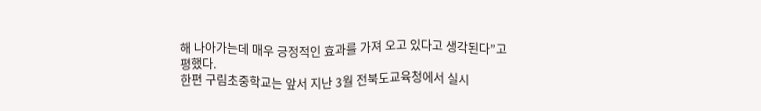해 나아가는데 매우 긍정적인 효과를 가져 오고 있다고 생각된다”고 평했다.
한편 구림초중학교는 앞서 지난 3월 전북도교육청에서 실시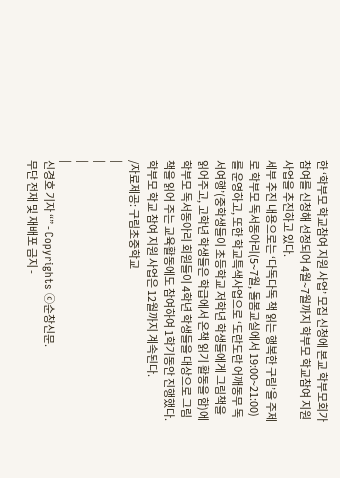한 ‘학부모 학교참여 지원 사업’ 모집 신청에 본교 학부모회가 참여를 신청해 선정되어 4월~7월까지 학부모 학교참여 지원사업을 추진하고 있다.
세부 추진 내용으로는 ‘다독다독 책 읽는 행복한 구림’을 주제로 학부모 독서동아리(5~7월, 돌봄교실에서 19:00~21:00)를 운영하고, 또한 학교특색사업으로 ‘도란도란 어깨동무 독서여행’(중학생들이 초등학교 저학년 학생들에게 그림책을 읽어주고, 고학년 학생들은 학급에서 온책 읽기 활동을 함)에 학부모 독서동아리 회원들이 4학년 학생들을 대상으로 그림책을 읽어 주는 교육활동에도 참여하여 1학기동안 진행했다. 학부모 학교 참여 지원 사업은 12월까지 계속된다.
/자료제공: 구림초중학교
|
|
|
|
신경호 기자 “” - Copyrights ⓒ순창신문.
무단 전재 및 재배포 금지 -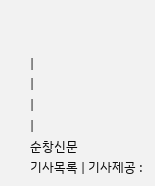|
|
|
|
순창신문
기사목록 | 기사제공 :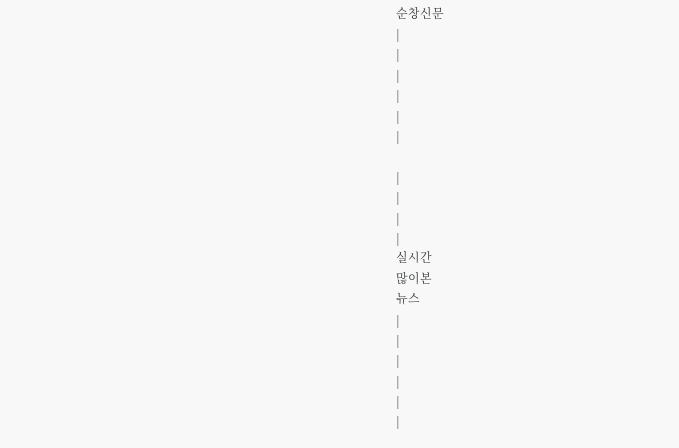순창신문
|
|
|
|
|
|

|
|
|
|
실시간
많이본
뉴스
|
|
|
|
|
|